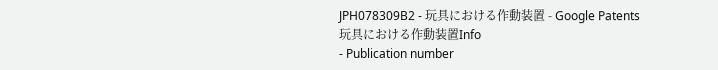JPH078309B2 - 玩具における作動装置 - Google Patents
玩具における作動装置Info
- Publication number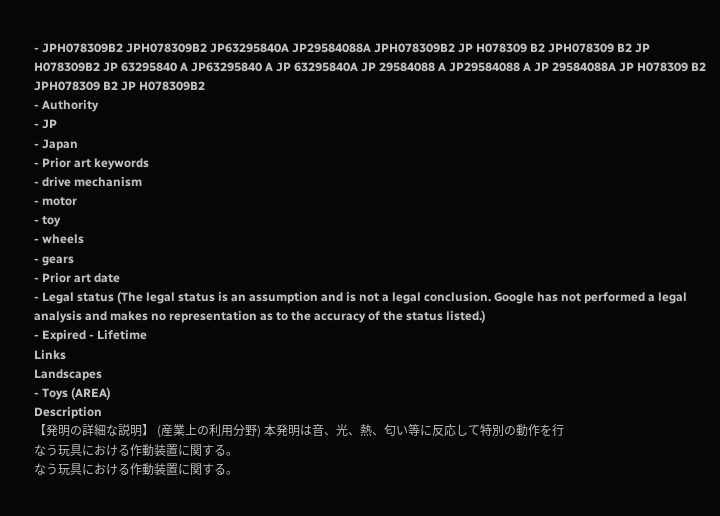- JPH078309B2 JPH078309B2 JP63295840A JP29584088A JPH078309B2 JP H078309 B2 JPH078309 B2 JP H078309B2 JP 63295840 A JP63295840 A JP 63295840A JP 29584088 A JP29584088 A JP 29584088A JP H078309 B2 JPH078309 B2 JP H078309B2
- Authority
- JP
- Japan
- Prior art keywords
- drive mechanism
- motor
- toy
- wheels
- gears
- Prior art date
- Legal status (The legal status is an assumption and is not a legal conclusion. Google has not performed a legal analysis and makes no representation as to the accuracy of the status listed.)
- Expired - Lifetime
Links
Landscapes
- Toys (AREA)
Description
【発明の詳細な説明】 (産業上の利用分野) 本発明は音、光、熱、匂い等に反応して特別の動作を行
なう玩具における作動装置に関する。
なう玩具における作動装置に関する。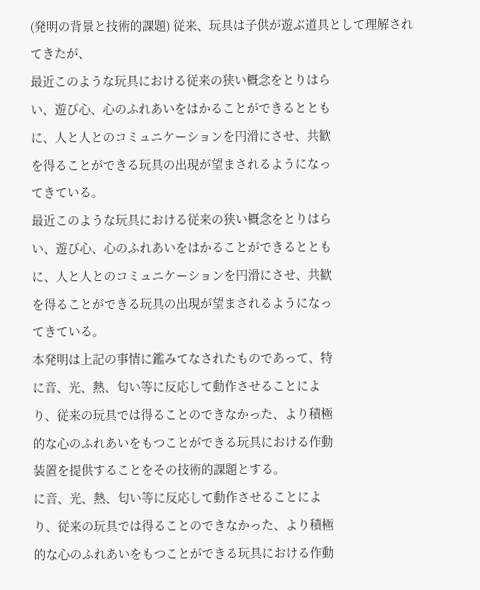(発明の背景と技術的課題) 従来、玩具は子供が遊ぶ道具として理解されてきたが、
最近このような玩具における従来の狭い概念をとりはら
い、遊び心、心のふれあいをはかることができるととも
に、人と人とのコミュニケーションを円滑にさせ、共歓
を得ることができる玩具の出現が望まされるようになっ
てきている。
最近このような玩具における従来の狭い概念をとりはら
い、遊び心、心のふれあいをはかることができるととも
に、人と人とのコミュニケーションを円滑にさせ、共歓
を得ることができる玩具の出現が望まされるようになっ
てきている。
本発明は上記の事情に鑑みてなされたものであって、特
に音、光、熱、匂い等に反応して動作させることによ
り、従来の玩具では得ることのできなかった、より積極
的な心のふれあいをもつことができる玩具における作動
装置を提供することをその技術的課題とする。
に音、光、熱、匂い等に反応して動作させることによ
り、従来の玩具では得ることのできなかった、より積極
的な心のふれあいをもつことができる玩具における作動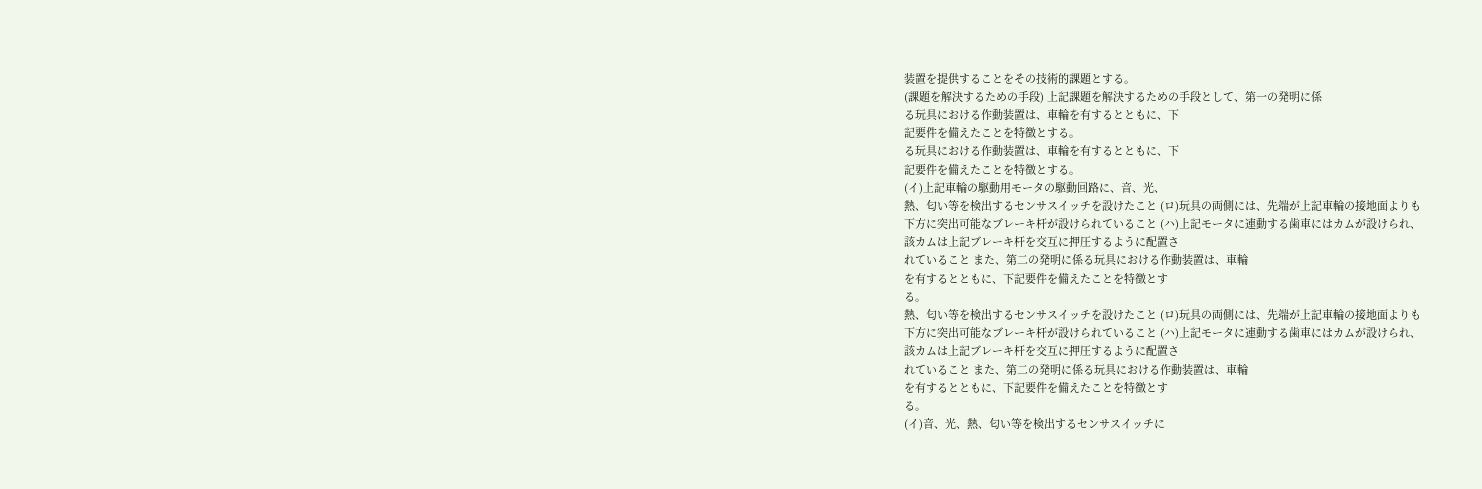装置を提供することをその技術的課題とする。
(課題を解決するための手段) 上記課題を解決するための手段として、第一の発明に係
る玩具における作動装置は、車輪を有するとともに、下
記要件を備えたことを特徴とする。
る玩具における作動装置は、車輪を有するとともに、下
記要件を備えたことを特徴とする。
(イ)上記車輪の駆動用モータの駆動回路に、音、光、
熱、匂い等を検出するセンサスイッチを設けたこと (ロ)玩具の両側には、先端が上記車輪の接地面よりも
下方に突出可能なブレーキ杆が設けられていること (ハ)上記モータに連動する歯車にはカムが設けられ、
該カムは上記ブレーキ杆を交互に押圧するように配置さ
れていること また、第二の発明に係る玩具における作動装置は、車輪
を有するとともに、下記要件を備えたことを特徴とす
る。
熱、匂い等を検出するセンサスイッチを設けたこと (ロ)玩具の両側には、先端が上記車輪の接地面よりも
下方に突出可能なブレーキ杆が設けられていること (ハ)上記モータに連動する歯車にはカムが設けられ、
該カムは上記ブレーキ杆を交互に押圧するように配置さ
れていること また、第二の発明に係る玩具における作動装置は、車輪
を有するとともに、下記要件を備えたことを特徴とす
る。
(イ)音、光、熱、匂い等を検出するセンサスイッチに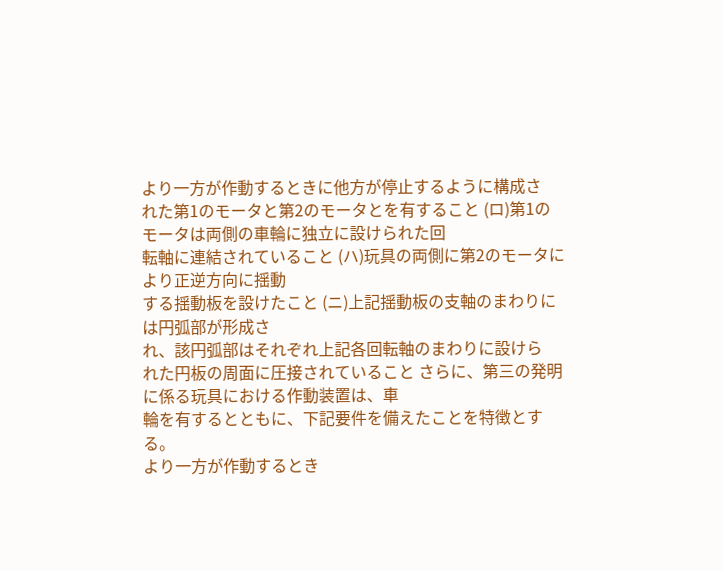より一方が作動するときに他方が停止するように構成さ
れた第1のモータと第2のモータとを有すること (ロ)第1のモータは両側の車輪に独立に設けられた回
転軸に連結されていること (ハ)玩具の両側に第2のモータにより正逆方向に揺動
する揺動板を設けたこと (ニ)上記揺動板の支軸のまわりには円弧部が形成さ
れ、該円弧部はそれぞれ上記各回転軸のまわりに設けら
れた円板の周面に圧接されていること さらに、第三の発明に係る玩具における作動装置は、車
輪を有するとともに、下記要件を備えたことを特徴とす
る。
より一方が作動するとき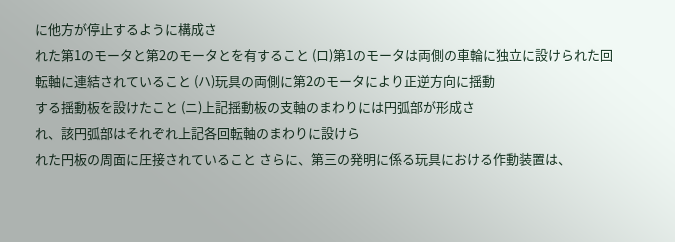に他方が停止するように構成さ
れた第1のモータと第2のモータとを有すること (ロ)第1のモータは両側の車輪に独立に設けられた回
転軸に連結されていること (ハ)玩具の両側に第2のモータにより正逆方向に揺動
する揺動板を設けたこと (ニ)上記揺動板の支軸のまわりには円弧部が形成さ
れ、該円弧部はそれぞれ上記各回転軸のまわりに設けら
れた円板の周面に圧接されていること さらに、第三の発明に係る玩具における作動装置は、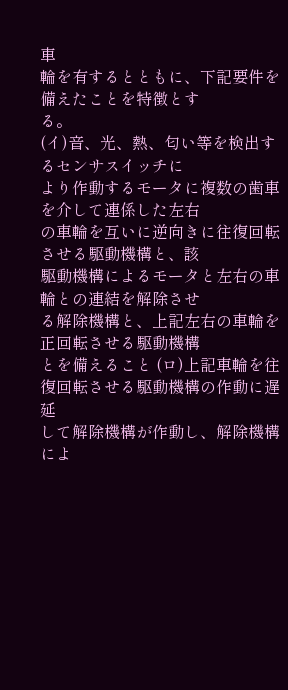車
輪を有するとともに、下記要件を備えたことを特徴とす
る。
(イ)音、光、熱、匂い等を検出するセンサスイッチに
より作動するモータに複数の歯車を介して連係した左右
の車輪を互いに逆向きに往復回転させる駆動機構と、該
駆動機構によるモータと左右の車輪との連結を解除させ
る解除機構と、上記左右の車輪を正回転させる駆動機構
とを備えること (ロ)上記車輪を往復回転させる駆動機構の作動に遅延
して解除機構が作動し、解除機構によ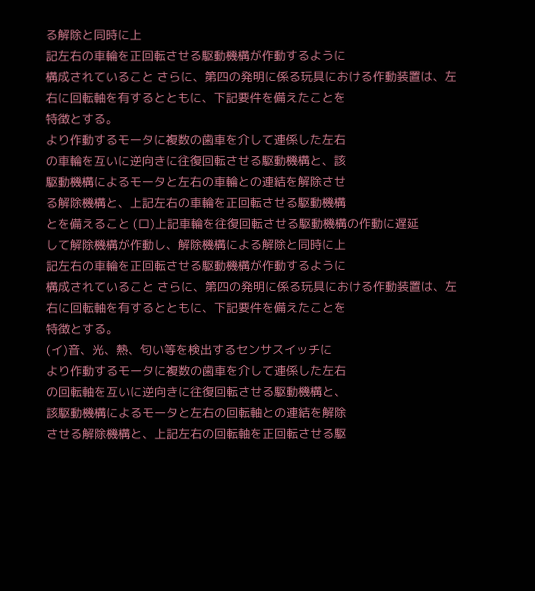る解除と同時に上
記左右の車輪を正回転させる駆動機構が作動するように
構成されていること さらに、第四の発明に係る玩具における作動装置は、左
右に回転軸を有するとともに、下記要件を備えたことを
特徴とする。
より作動するモータに複数の歯車を介して連係した左右
の車輪を互いに逆向きに往復回転させる駆動機構と、該
駆動機構によるモータと左右の車輪との連結を解除させ
る解除機構と、上記左右の車輪を正回転させる駆動機構
とを備えること (ロ)上記車輪を往復回転させる駆動機構の作動に遅延
して解除機構が作動し、解除機構による解除と同時に上
記左右の車輪を正回転させる駆動機構が作動するように
構成されていること さらに、第四の発明に係る玩具における作動装置は、左
右に回転軸を有するとともに、下記要件を備えたことを
特徴とする。
(イ)音、光、熱、匂い等を検出するセンサスイッチに
より作動するモータに複数の歯車を介して連係した左右
の回転軸を互いに逆向きに往復回転させる駆動機構と、
該駆動機構によるモータと左右の回転軸との連結を解除
させる解除機構と、上記左右の回転軸を正回転させる駆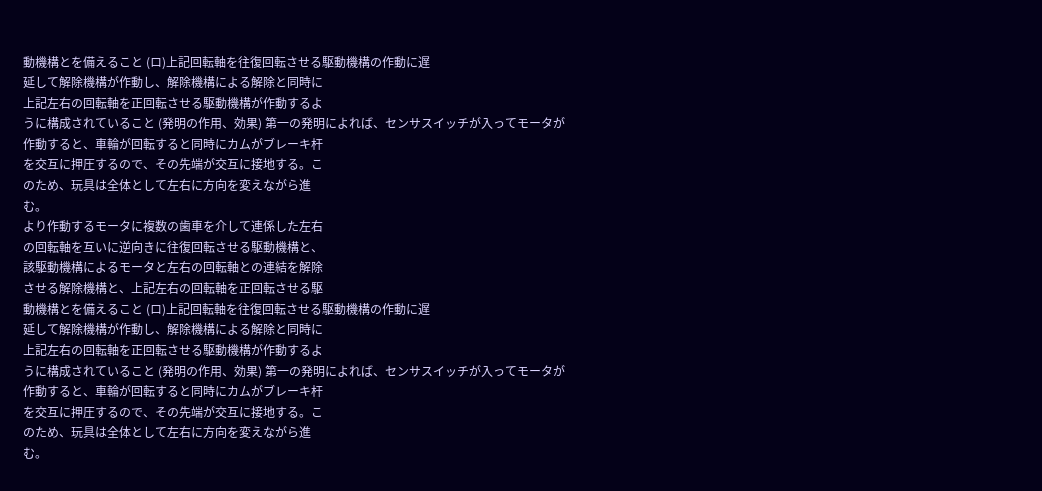動機構とを備えること (ロ)上記回転軸を往復回転させる駆動機構の作動に遅
延して解除機構が作動し、解除機構による解除と同時に
上記左右の回転軸を正回転させる駆動機構が作動するよ
うに構成されていること (発明の作用、効果) 第一の発明によれば、センサスイッチが入ってモータが
作動すると、車輪が回転すると同時にカムがブレーキ杆
を交互に押圧するので、その先端が交互に接地する。こ
のため、玩具は全体として左右に方向を変えながら進
む。
より作動するモータに複数の歯車を介して連係した左右
の回転軸を互いに逆向きに往復回転させる駆動機構と、
該駆動機構によるモータと左右の回転軸との連結を解除
させる解除機構と、上記左右の回転軸を正回転させる駆
動機構とを備えること (ロ)上記回転軸を往復回転させる駆動機構の作動に遅
延して解除機構が作動し、解除機構による解除と同時に
上記左右の回転軸を正回転させる駆動機構が作動するよ
うに構成されていること (発明の作用、効果) 第一の発明によれば、センサスイッチが入ってモータが
作動すると、車輪が回転すると同時にカムがブレーキ杆
を交互に押圧するので、その先端が交互に接地する。こ
のため、玩具は全体として左右に方向を変えながら進
む。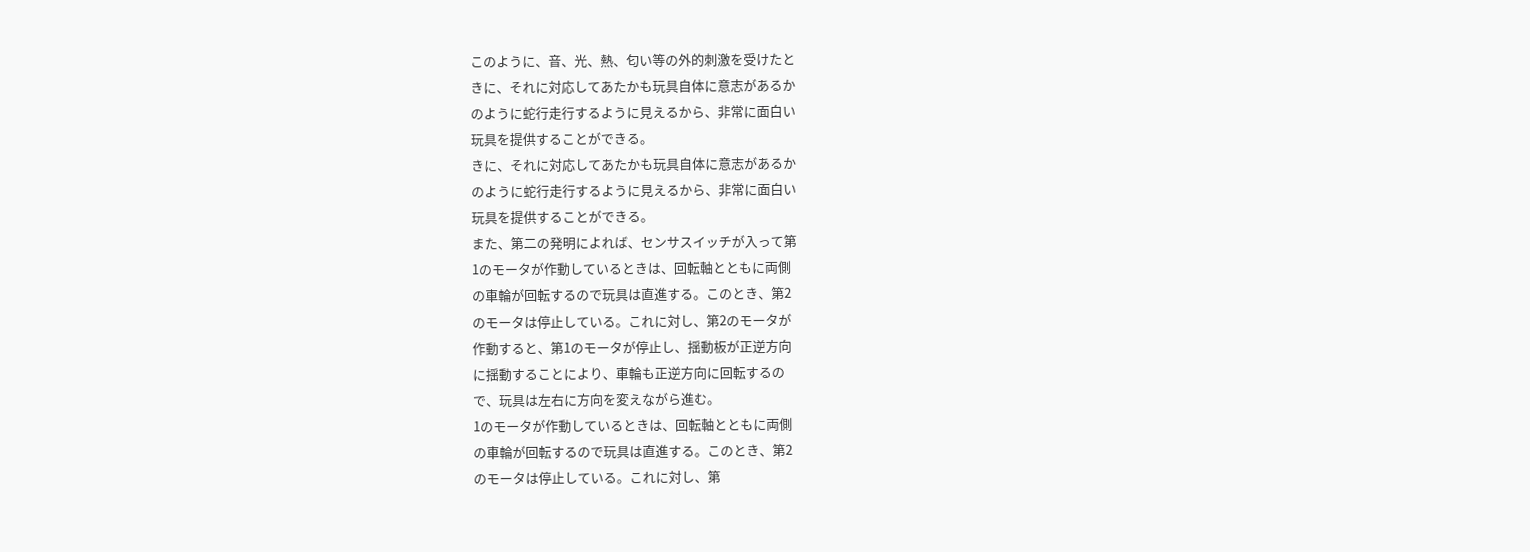このように、音、光、熱、匂い等の外的刺激を受けたと
きに、それに対応してあたかも玩具自体に意志があるか
のように蛇行走行するように見えるから、非常に面白い
玩具を提供することができる。
きに、それに対応してあたかも玩具自体に意志があるか
のように蛇行走行するように見えるから、非常に面白い
玩具を提供することができる。
また、第二の発明によれば、センサスイッチが入って第
1のモータが作動しているときは、回転軸とともに両側
の車輪が回転するので玩具は直進する。このとき、第2
のモータは停止している。これに対し、第2のモータが
作動すると、第1のモータが停止し、揺動板が正逆方向
に揺動することにより、車輪も正逆方向に回転するの
で、玩具は左右に方向を変えながら進む。
1のモータが作動しているときは、回転軸とともに両側
の車輪が回転するので玩具は直進する。このとき、第2
のモータは停止している。これに対し、第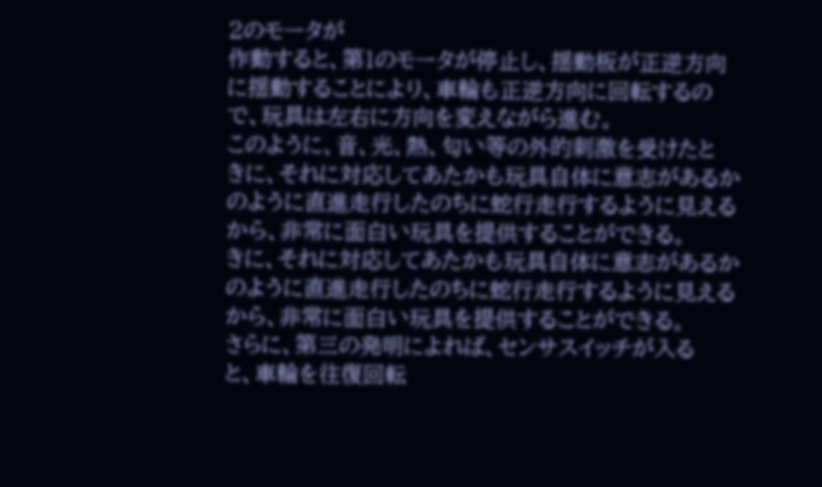2のモータが
作動すると、第1のモータが停止し、揺動板が正逆方向
に揺動することにより、車輪も正逆方向に回転するの
で、玩具は左右に方向を変えながら進む。
このように、音、光、熱、匂い等の外的刺激を受けたと
きに、それに対応してあたかも玩具自体に意志があるか
のように直進走行したのちに蛇行走行するように見える
から、非常に面白い玩具を提供することができる。
きに、それに対応してあたかも玩具自体に意志があるか
のように直進走行したのちに蛇行走行するように見える
から、非常に面白い玩具を提供することができる。
さらに、第三の発明によれば、センサスイッチが入る
と、車輪を往復回転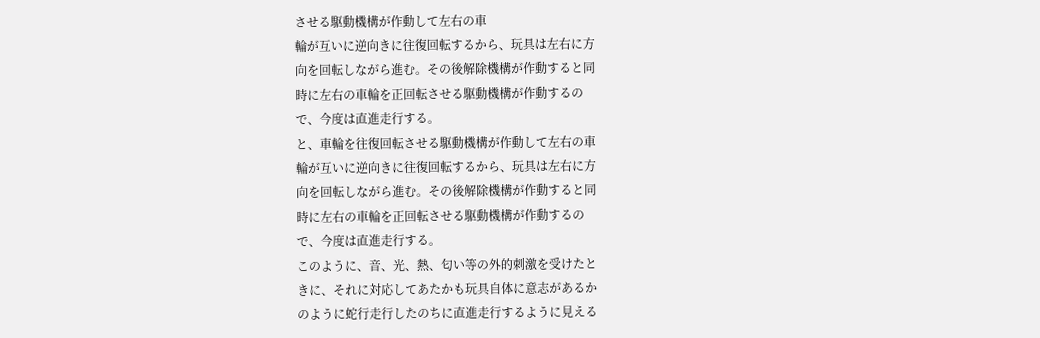させる駆動機構が作動して左右の車
輪が互いに逆向きに往復回転するから、玩具は左右に方
向を回転しながら進む。その後解除機構が作動すると同
時に左右の車輪を正回転させる駆動機構が作動するの
で、今度は直進走行する。
と、車輪を往復回転させる駆動機構が作動して左右の車
輪が互いに逆向きに往復回転するから、玩具は左右に方
向を回転しながら進む。その後解除機構が作動すると同
時に左右の車輪を正回転させる駆動機構が作動するの
で、今度は直進走行する。
このように、音、光、熱、匂い等の外的刺激を受けたと
きに、それに対応してあたかも玩具自体に意志があるか
のように蛇行走行したのちに直進走行するように見える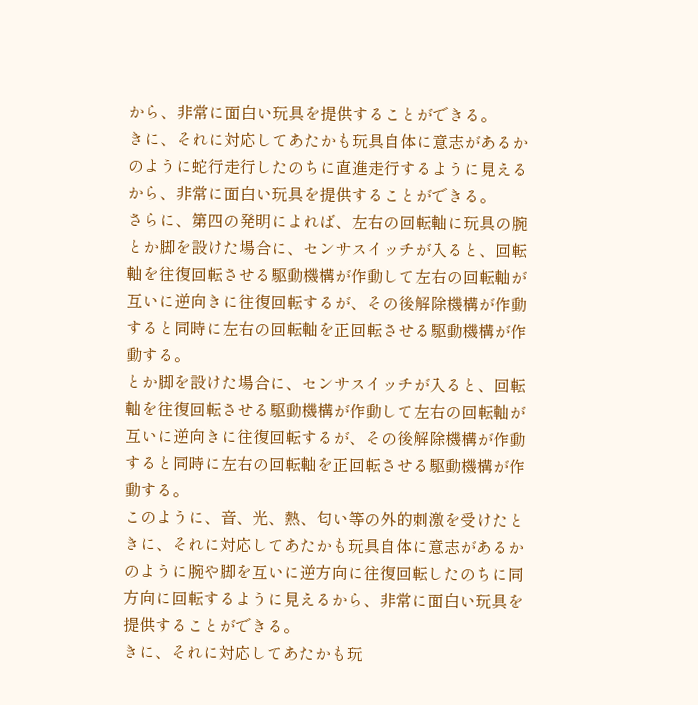から、非常に面白い玩具を提供することができる。
きに、それに対応してあたかも玩具自体に意志があるか
のように蛇行走行したのちに直進走行するように見える
から、非常に面白い玩具を提供することができる。
さらに、第四の発明によれば、左右の回転軸に玩具の腕
とか脚を設けた場合に、センサスイッチが入ると、回転
軸を往復回転させる駆動機構が作動して左右の回転軸が
互いに逆向きに往復回転するが、その後解除機構が作動
すると同時に左右の回転軸を正回転させる駆動機構が作
動する。
とか脚を設けた場合に、センサスイッチが入ると、回転
軸を往復回転させる駆動機構が作動して左右の回転軸が
互いに逆向きに往復回転するが、その後解除機構が作動
すると同時に左右の回転軸を正回転させる駆動機構が作
動する。
このように、音、光、熱、匂い等の外的刺激を受けたと
きに、それに対応してあたかも玩具自体に意志があるか
のように腕や脚を互いに逆方向に往復回転したのちに同
方向に回転するように見えるから、非常に面白い玩具を
提供することができる。
きに、それに対応してあたかも玩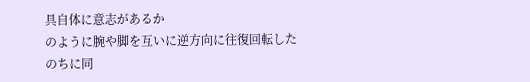具自体に意志があるか
のように腕や脚を互いに逆方向に往復回転したのちに同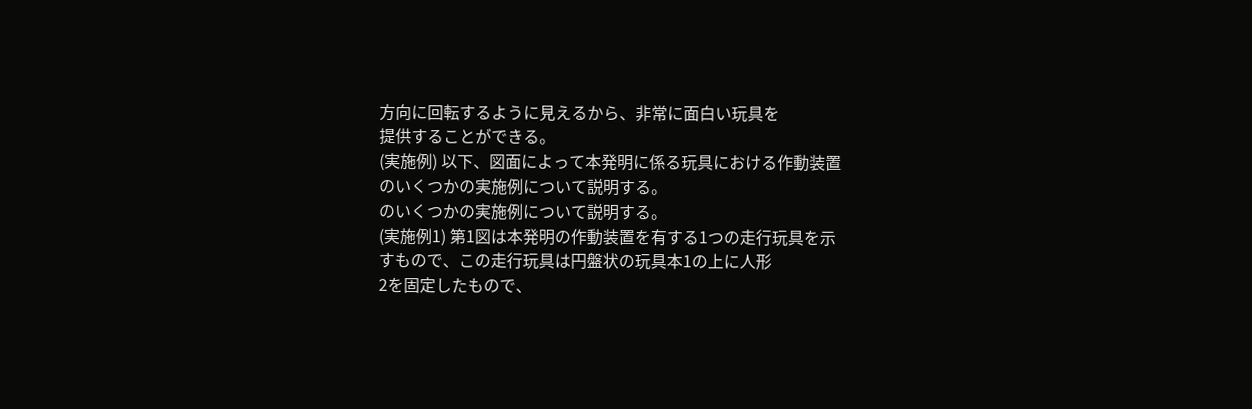方向に回転するように見えるから、非常に面白い玩具を
提供することができる。
(実施例) 以下、図面によって本発明に係る玩具における作動装置
のいくつかの実施例について説明する。
のいくつかの実施例について説明する。
(実施例1) 第1図は本発明の作動装置を有する1つの走行玩具を示
すもので、この走行玩具は円盤状の玩具本1の上に人形
2を固定したもので、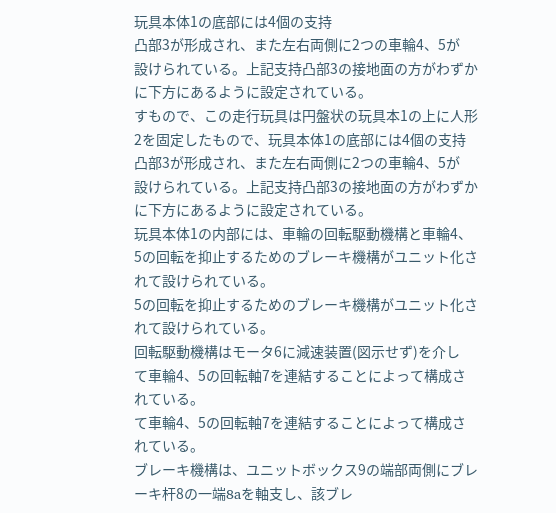玩具本体1の底部には4個の支持
凸部3が形成され、また左右両側に2つの車輪4、5が
設けられている。上記支持凸部3の接地面の方がわずか
に下方にあるように設定されている。
すもので、この走行玩具は円盤状の玩具本1の上に人形
2を固定したもので、玩具本体1の底部には4個の支持
凸部3が形成され、また左右両側に2つの車輪4、5が
設けられている。上記支持凸部3の接地面の方がわずか
に下方にあるように設定されている。
玩具本体1の内部には、車輪の回転駆動機構と車輪4、
5の回転を抑止するためのブレーキ機構がユニット化さ
れて設けられている。
5の回転を抑止するためのブレーキ機構がユニット化さ
れて設けられている。
回転駆動機構はモータ6に減速装置(図示せず)を介し
て車輪4、5の回転軸7を連結することによって構成さ
れている。
て車輪4、5の回転軸7を連結することによって構成さ
れている。
ブレーキ機構は、ユニットボックス9の端部両側にブレ
ーキ杆8の一端8aを軸支し、該ブレ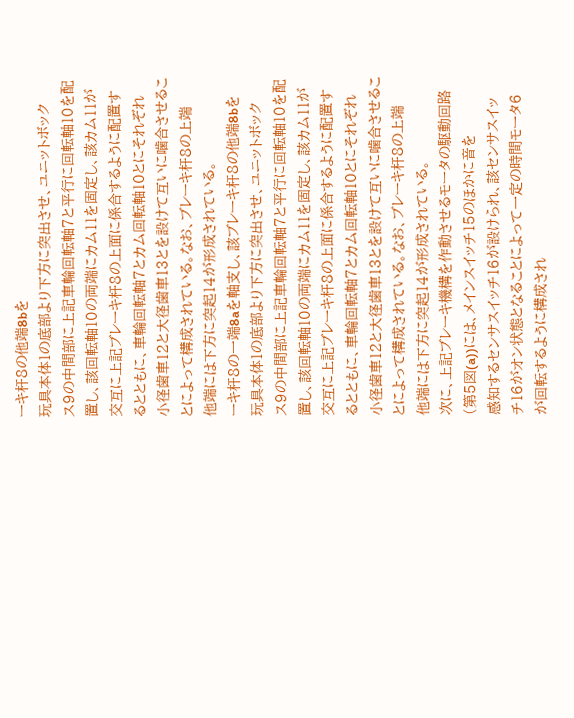ーキ杆8の他端8bを
玩具本体1の底部より下方に突出させ、ユニットボック
ス9の中間部に上記車輪回転軸7と平行に回転軸10を配
置し、該回転軸10の両端にカム11を固定し、該カム11が
交互に上記ブレーキ杆8の上面に係合するように配置す
るとともに、車輪回転軸7とカム回転軸10とにそれぞれ
小径歯車12と大径歯車13とを設けて互いに噛合させるこ
とによって構成されている。なお、ブレーキ杆8の上端
他端には下方に突起14が形成されている。
ーキ杆8の一端8aを軸支し、該ブレーキ杆8の他端8bを
玩具本体1の底部より下方に突出させ、ユニットボック
ス9の中間部に上記車輪回転軸7と平行に回転軸10を配
置し、該回転軸10の両端にカム11を固定し、該カム11が
交互に上記ブレーキ杆8の上面に係合するように配置す
るとともに、車輪回転軸7とカム回転軸10とにそれぞれ
小径歯車12と大径歯車13とを設けて互いに噛合させるこ
とによって構成されている。なお、ブレーキ杆8の上端
他端には下方に突起14が形成されている。
次に、上記ブレーキ機構を作動させるモータの駆動回路
(第5図(a))には、メインスイッチ15のほかに音を
感知するセンサスイッチ16が設けられ、該センサスイッ
チ16がオン状態となることによって一定の時間モータ6
が回転するように構成され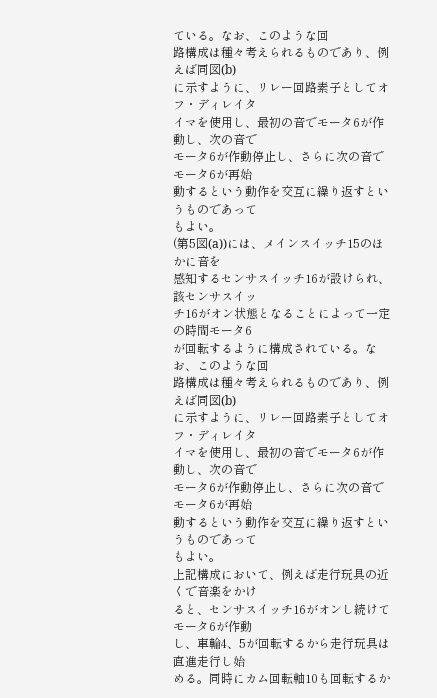ている。なお、このような回
路構成は種々考えられるものであり、例えば同図(b)
に示すように、リレー回路素子としてオフ・ディレイタ
イマを使用し、最初の音でモータ6が作動し、次の音で
モータ6が作動停止し、さらに次の音でモータ6が再始
動するという動作を交互に繰り返すというものであって
もよい。
(第5図(a))には、メインスイッチ15のほかに音を
感知するセンサスイッチ16が設けられ、該センサスイッ
チ16がオン状態となることによって一定の時間モータ6
が回転するように構成されている。なお、このような回
路構成は種々考えられるものであり、例えば同図(b)
に示すように、リレー回路素子としてオフ・ディレイタ
イマを使用し、最初の音でモータ6が作動し、次の音で
モータ6が作動停止し、さらに次の音でモータ6が再始
動するという動作を交互に繰り返すというものであって
もよい。
上記構成において、例えば走行玩具の近くで音楽をかけ
ると、センサスイッチ16がオンし続けてモータ6が作動
し、車輪4、5が回転するから走行玩具は直進走行し始
める。同時にカム回転軸10も回転するか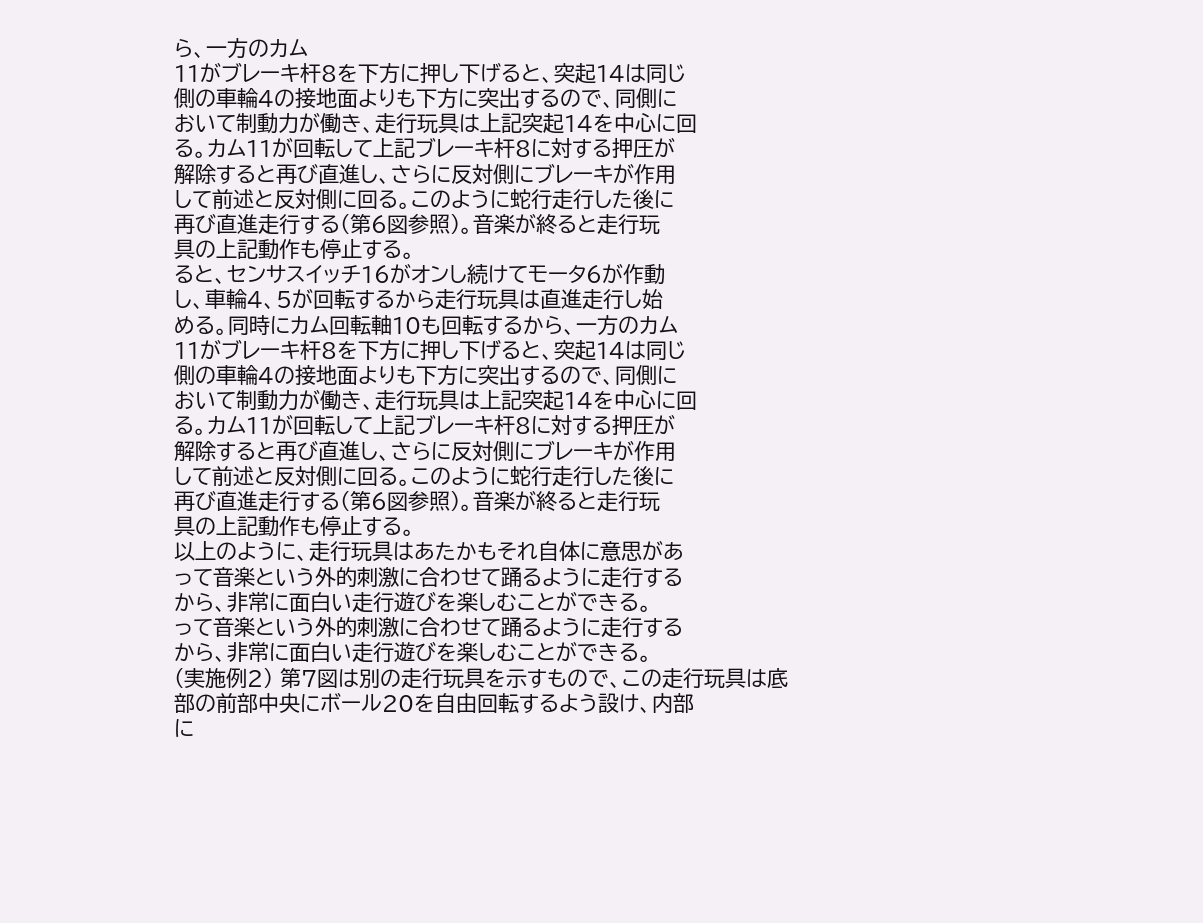ら、一方のカム
11がブレーキ杆8を下方に押し下げると、突起14は同じ
側の車輪4の接地面よりも下方に突出するので、同側に
おいて制動力が働き、走行玩具は上記突起14を中心に回
る。カム11が回転して上記ブレーキ杆8に対する押圧が
解除すると再び直進し、さらに反対側にブレーキが作用
して前述と反対側に回る。このように蛇行走行した後に
再び直進走行する(第6図参照)。音楽が終ると走行玩
具の上記動作も停止する。
ると、センサスイッチ16がオンし続けてモータ6が作動
し、車輪4、5が回転するから走行玩具は直進走行し始
める。同時にカム回転軸10も回転するから、一方のカム
11がブレーキ杆8を下方に押し下げると、突起14は同じ
側の車輪4の接地面よりも下方に突出するので、同側に
おいて制動力が働き、走行玩具は上記突起14を中心に回
る。カム11が回転して上記ブレーキ杆8に対する押圧が
解除すると再び直進し、さらに反対側にブレーキが作用
して前述と反対側に回る。このように蛇行走行した後に
再び直進走行する(第6図参照)。音楽が終ると走行玩
具の上記動作も停止する。
以上のように、走行玩具はあたかもそれ自体に意思があ
って音楽という外的刺激に合わせて踊るように走行する
から、非常に面白い走行遊びを楽しむことができる。
って音楽という外的刺激に合わせて踊るように走行する
から、非常に面白い走行遊びを楽しむことができる。
(実施例2) 第7図は別の走行玩具を示すもので、この走行玩具は底
部の前部中央にボール20を自由回転するよう設け、内部
に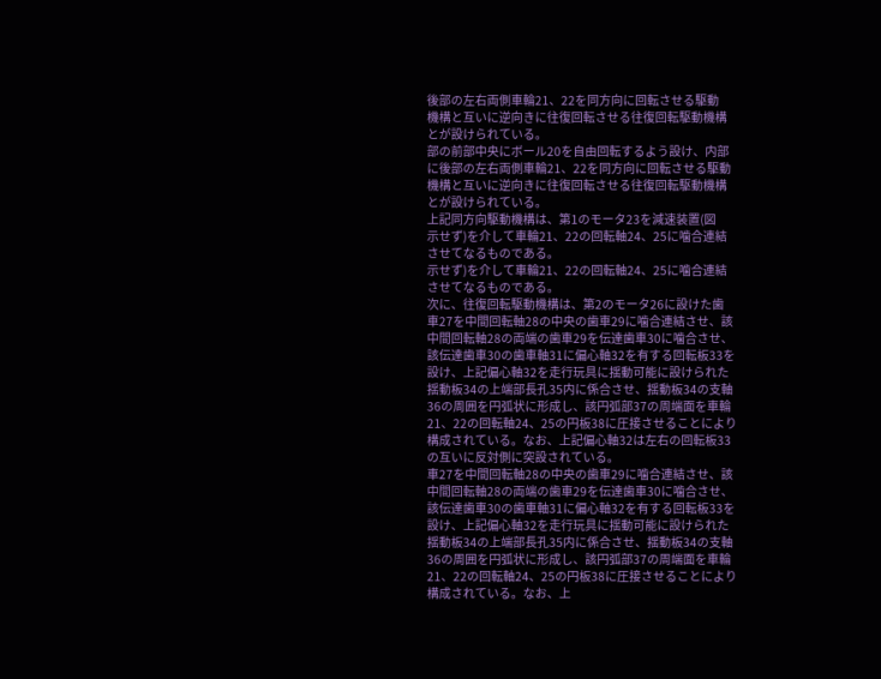後部の左右両側車輪21、22を同方向に回転させる駆動
機構と互いに逆向きに往復回転させる往復回転駆動機構
とが設けられている。
部の前部中央にボール20を自由回転するよう設け、内部
に後部の左右両側車輪21、22を同方向に回転させる駆動
機構と互いに逆向きに往復回転させる往復回転駆動機構
とが設けられている。
上記同方向駆動機構は、第1のモータ23を減速装置(図
示せず)を介して車輪21、22の回転軸24、25に噛合連結
させてなるものである。
示せず)を介して車輪21、22の回転軸24、25に噛合連結
させてなるものである。
次に、往復回転駆動機構は、第2のモータ26に設けた歯
車27を中間回転軸28の中央の歯車29に噛合連結させ、該
中間回転軸28の両端の歯車29を伝達歯車30に噛合させ、
該伝達歯車30の歯車軸31に偏心軸32を有する回転板33を
設け、上記偏心軸32を走行玩具に揺動可能に設けられた
揺動板34の上端部長孔35内に係合させ、揺動板34の支軸
36の周囲を円弧状に形成し、該円弧部37の周端面を車輪
21、22の回転軸24、25の円板38に圧接させることにより
構成されている。なお、上記偏心軸32は左右の回転板33
の互いに反対側に突設されている。
車27を中間回転軸28の中央の歯車29に噛合連結させ、該
中間回転軸28の両端の歯車29を伝達歯車30に噛合させ、
該伝達歯車30の歯車軸31に偏心軸32を有する回転板33を
設け、上記偏心軸32を走行玩具に揺動可能に設けられた
揺動板34の上端部長孔35内に係合させ、揺動板34の支軸
36の周囲を円弧状に形成し、該円弧部37の周端面を車輪
21、22の回転軸24、25の円板38に圧接させることにより
構成されている。なお、上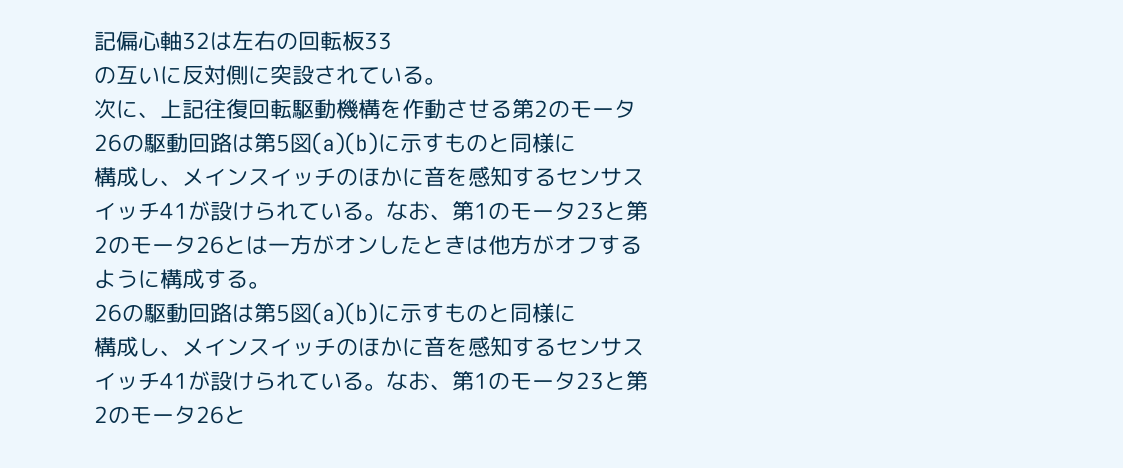記偏心軸32は左右の回転板33
の互いに反対側に突設されている。
次に、上記往復回転駆動機構を作動させる第2のモータ
26の駆動回路は第5図(a)(b)に示すものと同様に
構成し、メインスイッチのほかに音を感知するセンサス
イッチ41が設けられている。なお、第1のモータ23と第
2のモータ26とは一方がオンしたときは他方がオフする
ように構成する。
26の駆動回路は第5図(a)(b)に示すものと同様に
構成し、メインスイッチのほかに音を感知するセンサス
イッチ41が設けられている。なお、第1のモータ23と第
2のモータ26と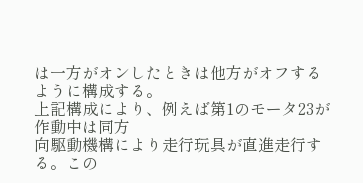は一方がオンしたときは他方がオフする
ように構成する。
上記構成により、例えば第1のモータ23が作動中は同方
向駆動機構により走行玩具が直進走行する。この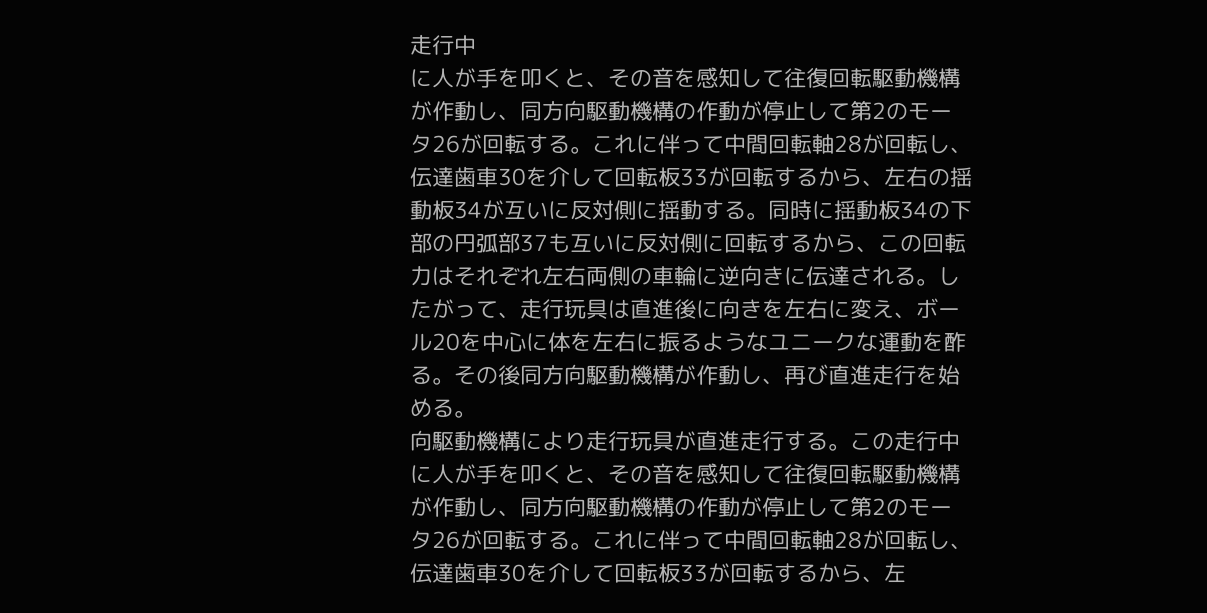走行中
に人が手を叩くと、その音を感知して往復回転駆動機構
が作動し、同方向駆動機構の作動が停止して第2のモー
タ26が回転する。これに伴って中間回転軸28が回転し、
伝達歯車30を介して回転板33が回転するから、左右の揺
動板34が互いに反対側に揺動する。同時に揺動板34の下
部の円弧部37も互いに反対側に回転するから、この回転
力はそれぞれ左右両側の車輪に逆向きに伝達される。し
たがって、走行玩具は直進後に向きを左右に変え、ボー
ル20を中心に体を左右に振るようなユニークな運動を酢
る。その後同方向駆動機構が作動し、再び直進走行を始
める。
向駆動機構により走行玩具が直進走行する。この走行中
に人が手を叩くと、その音を感知して往復回転駆動機構
が作動し、同方向駆動機構の作動が停止して第2のモー
タ26が回転する。これに伴って中間回転軸28が回転し、
伝達歯車30を介して回転板33が回転するから、左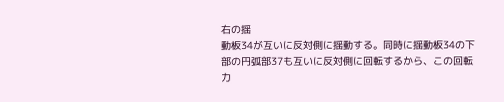右の揺
動板34が互いに反対側に揺動する。同時に揺動板34の下
部の円弧部37も互いに反対側に回転するから、この回転
力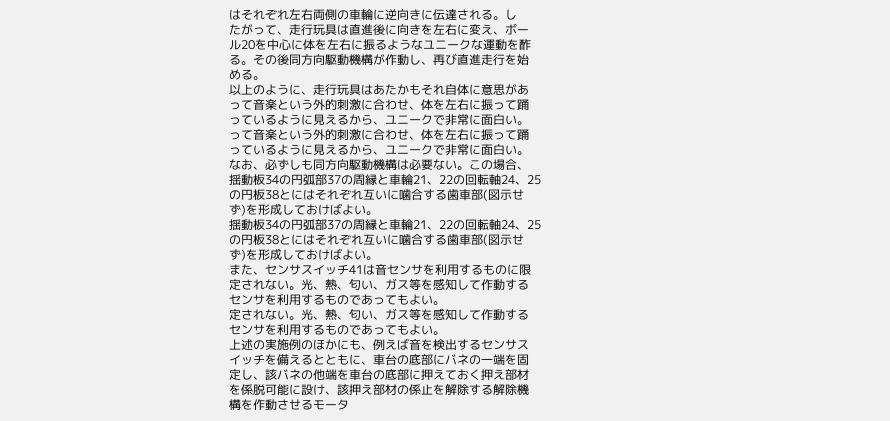はそれぞれ左右両側の車輪に逆向きに伝達される。し
たがって、走行玩具は直進後に向きを左右に変え、ボー
ル20を中心に体を左右に振るようなユニークな運動を酢
る。その後同方向駆動機構が作動し、再び直進走行を始
める。
以上のように、走行玩具はあたかもそれ自体に意思があ
って音楽という外的刺激に合わせ、体を左右に振って踊
っているように見えるから、ユニークで非常に面白い。
って音楽という外的刺激に合わせ、体を左右に振って踊
っているように見えるから、ユニークで非常に面白い。
なお、必ずしも同方向駆動機構は必要ない。この場合、
揺動板34の円弧部37の周縁と車輪21、22の回転軸24、25
の円板38とにはそれぞれ互いに噛合する歯車部(図示せ
ず)を形成しておけばよい。
揺動板34の円弧部37の周縁と車輪21、22の回転軸24、25
の円板38とにはそれぞれ互いに噛合する歯車部(図示せ
ず)を形成しておけばよい。
また、センサスイッチ41は音センサを利用するものに限
定されない。光、熱、匂い、ガス等を感知して作動する
センサを利用するものであってもよい。
定されない。光、熱、匂い、ガス等を感知して作動する
センサを利用するものであってもよい。
上述の実施例のほかにも、例えば音を検出するセンサス
イッチを備えるとともに、車台の底部にバネの一端を固
定し、該バネの他端を車台の底部に押えておく押え部材
を係脱可能に設け、該押え部材の係止を解除する解除機
構を作動させるモータ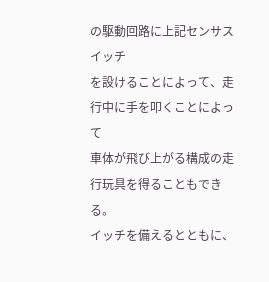の駆動回路に上記センサスイッチ
を設けることによって、走行中に手を叩くことによって
車体が飛び上がる構成の走行玩具を得ることもできる。
イッチを備えるとともに、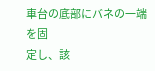車台の底部にバネの一端を固
定し、該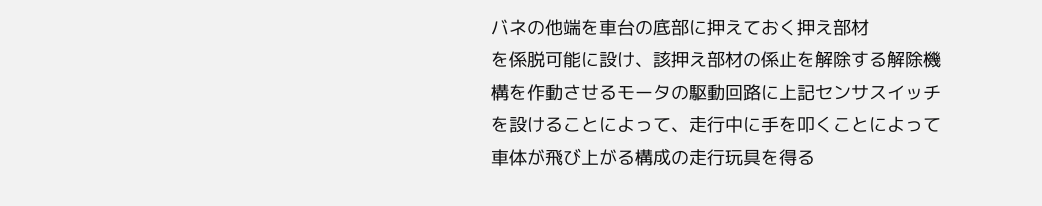バネの他端を車台の底部に押えておく押え部材
を係脱可能に設け、該押え部材の係止を解除する解除機
構を作動させるモータの駆動回路に上記センサスイッチ
を設けることによって、走行中に手を叩くことによって
車体が飛び上がる構成の走行玩具を得る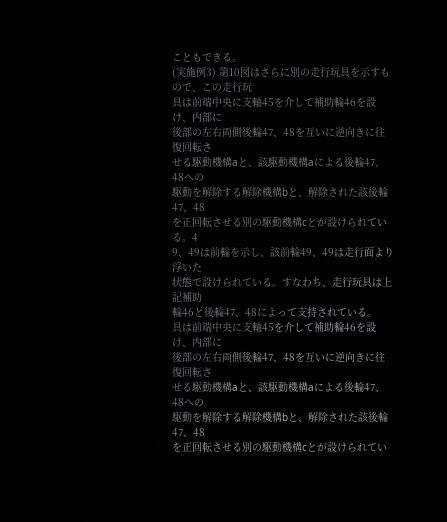こともできる。
(実施例3) 第10図はさらに別の走行玩具を示すもので、この走行玩
具は前端中央に支軸45を介して補助輪46を設け、内部に
後部の左右両側後輪47、48を互いに逆向きに往復回転さ
せる駆動機構aと、該駆動機構aによる後輪47、48への
駆動を解除する解除機構bと、解除された該後輪47、48
を正回転させる別の駆動機構cとが設けられている。4
9、49は前輪を示し、該前輪49、49は走行面より浮いた
状態で設けられている。すなわち、走行玩具は上記補助
輪46と後輪47、48によって支持されている。
具は前端中央に支軸45を介して補助輪46を設け、内部に
後部の左右両側後輪47、48を互いに逆向きに往復回転さ
せる駆動機構aと、該駆動機構aによる後輪47、48への
駆動を解除する解除機構bと、解除された該後輪47、48
を正回転させる別の駆動機構cとが設けられてい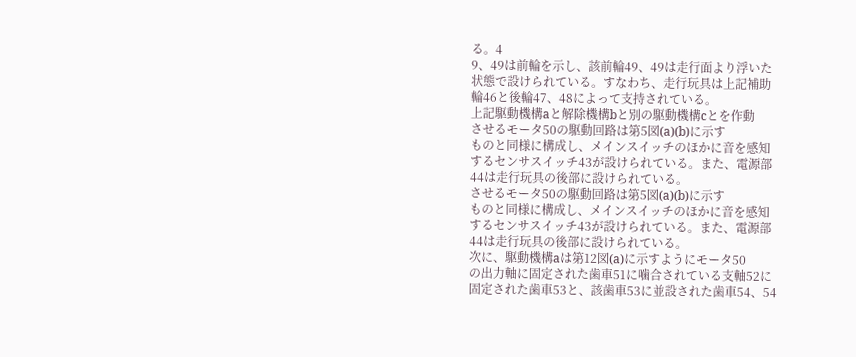る。4
9、49は前輪を示し、該前輪49、49は走行面より浮いた
状態で設けられている。すなわち、走行玩具は上記補助
輪46と後輪47、48によって支持されている。
上記駆動機構aと解除機構bと別の駆動機構cとを作動
させるモータ50の駆動回路は第5図(a)(b)に示す
ものと同様に構成し、メインスイッチのほかに音を感知
するセンサスイッチ43が設けられている。また、電源部
44は走行玩具の後部に設けられている。
させるモータ50の駆動回路は第5図(a)(b)に示す
ものと同様に構成し、メインスイッチのほかに音を感知
するセンサスイッチ43が設けられている。また、電源部
44は走行玩具の後部に設けられている。
次に、駆動機構aは第12図(a)に示すようにモータ50
の出力軸に固定された歯車51に噛合されている支軸52に
固定された歯車53と、該歯車53に並設された歯車54、54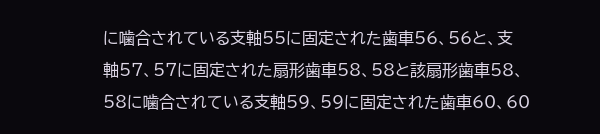に噛合されている支軸55に固定された歯車56、56と、支
軸57、57に固定された扇形歯車58、58と該扇形歯車58、
58に噛合されている支軸59、59に固定された歯車60、60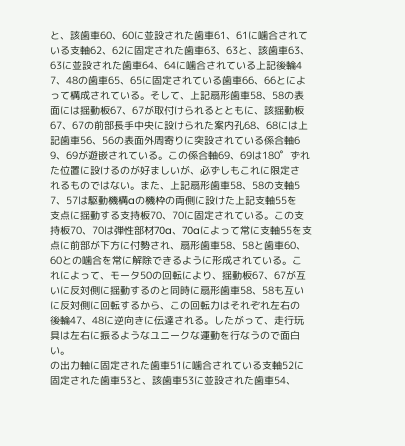と、該歯車60、60に並設された歯車61、61に噛合されて
いる支軸62、62に固定された歯車63、63と、該歯車63、
63に並設された歯車64、64に噛合されている上記後輪4
7、48の歯車65、65に固定されている歯車66、66とによ
って構成されている。そして、上記扇形歯車58、58の表
面には揺動板67、67が取付けられるとともに、該揺動板
67、67の前部長手中央に設けられた案内孔68、68には上
記歯車56、56の表面外周寄りに突設されている係合軸6
9、69が遊嵌されている。この係合軸69、69は180゜ずれ
た位置に設けるのが好ましいが、必ずしもこれに限定さ
れるものではない。また、上記扇形歯車58、58の支軸5
7、57は駆動機構aの機枠の両側に設けた上記支軸55を
支点に揺動する支持板70、70に固定されている。この支
持板70、70は弾性部材70a、70aによって常に支軸55を支
点に前部が下方に付勢され、扇形歯車58、58と歯車60、
60との噛合を常に解除できるように形成されている。こ
れによって、モータ50の回転により、揺動板67、67が互
いに反対側に揺動するのと同時に扇形歯車58、58も互い
に反対側に回転するから、この回転力はそれぞれ左右の
後輪47、48に逆向きに伝達される。したがって、走行玩
具は左右に振るようなユニークな運動を行なうので面白
い。
の出力軸に固定された歯車51に噛合されている支軸52に
固定された歯車53と、該歯車53に並設された歯車54、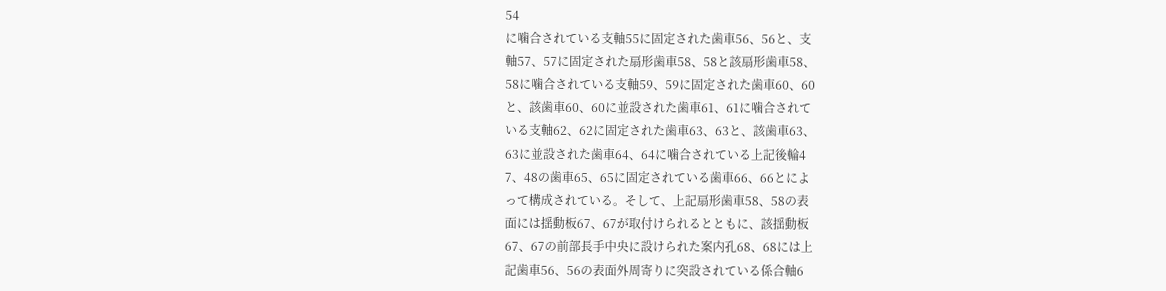54
に噛合されている支軸55に固定された歯車56、56と、支
軸57、57に固定された扇形歯車58、58と該扇形歯車58、
58に噛合されている支軸59、59に固定された歯車60、60
と、該歯車60、60に並設された歯車61、61に噛合されて
いる支軸62、62に固定された歯車63、63と、該歯車63、
63に並設された歯車64、64に噛合されている上記後輪4
7、48の歯車65、65に固定されている歯車66、66とによ
って構成されている。そして、上記扇形歯車58、58の表
面には揺動板67、67が取付けられるとともに、該揺動板
67、67の前部長手中央に設けられた案内孔68、68には上
記歯車56、56の表面外周寄りに突設されている係合軸6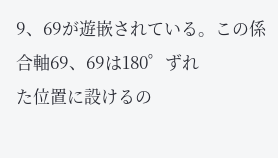9、69が遊嵌されている。この係合軸69、69は180゜ずれ
た位置に設けるの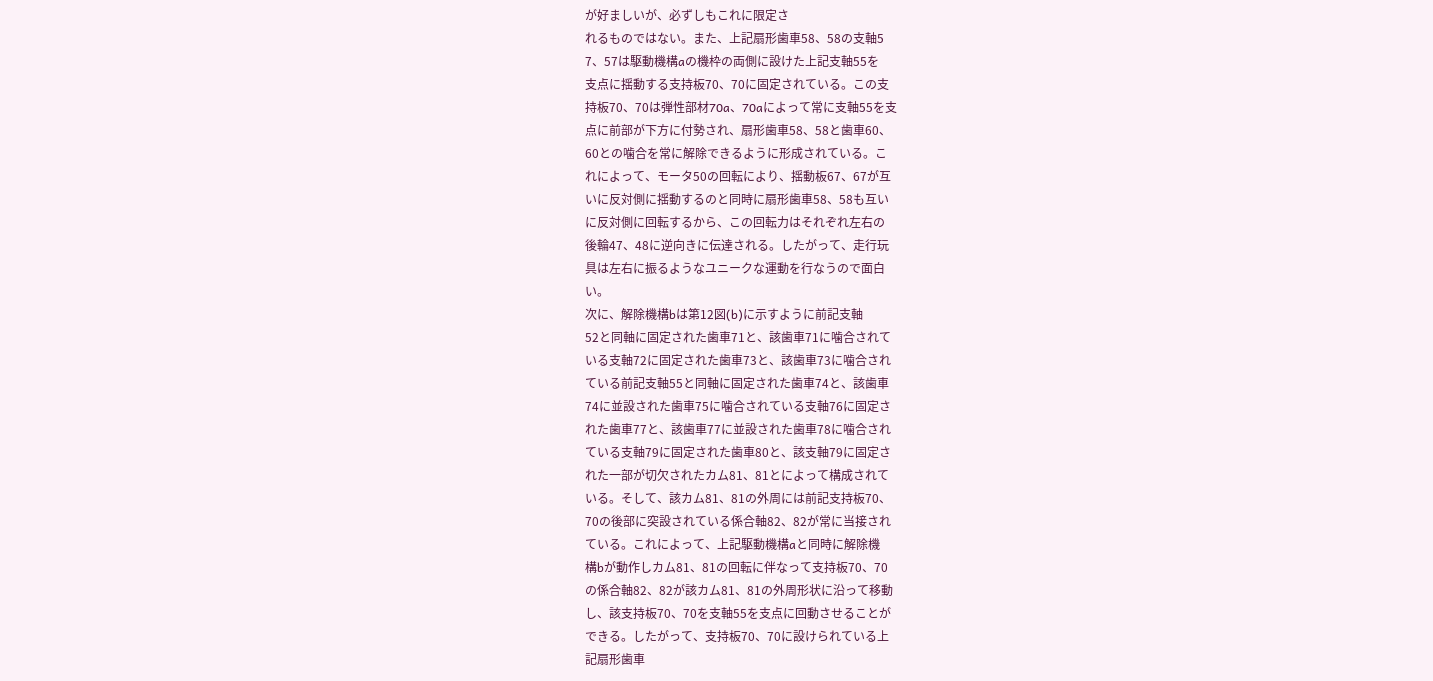が好ましいが、必ずしもこれに限定さ
れるものではない。また、上記扇形歯車58、58の支軸5
7、57は駆動機構aの機枠の両側に設けた上記支軸55を
支点に揺動する支持板70、70に固定されている。この支
持板70、70は弾性部材70a、70aによって常に支軸55を支
点に前部が下方に付勢され、扇形歯車58、58と歯車60、
60との噛合を常に解除できるように形成されている。こ
れによって、モータ50の回転により、揺動板67、67が互
いに反対側に揺動するのと同時に扇形歯車58、58も互い
に反対側に回転するから、この回転力はそれぞれ左右の
後輪47、48に逆向きに伝達される。したがって、走行玩
具は左右に振るようなユニークな運動を行なうので面白
い。
次に、解除機構bは第12図(b)に示すように前記支軸
52と同軸に固定された歯車71と、該歯車71に噛合されて
いる支軸72に固定された歯車73と、該歯車73に噛合され
ている前記支軸55と同軸に固定された歯車74と、該歯車
74に並設された歯車75に噛合されている支軸76に固定さ
れた歯車77と、該歯車77に並設された歯車78に噛合され
ている支軸79に固定された歯車80と、該支軸79に固定さ
れた一部が切欠されたカム81、81とによって構成されて
いる。そして、該カム81、81の外周には前記支持板70、
70の後部に突設されている係合軸82、82が常に当接され
ている。これによって、上記駆動機構aと同時に解除機
構bが動作しカム81、81の回転に伴なって支持板70、70
の係合軸82、82が該カム81、81の外周形状に沿って移動
し、該支持板70、70を支軸55を支点に回動させることが
できる。したがって、支持板70、70に設けられている上
記扇形歯車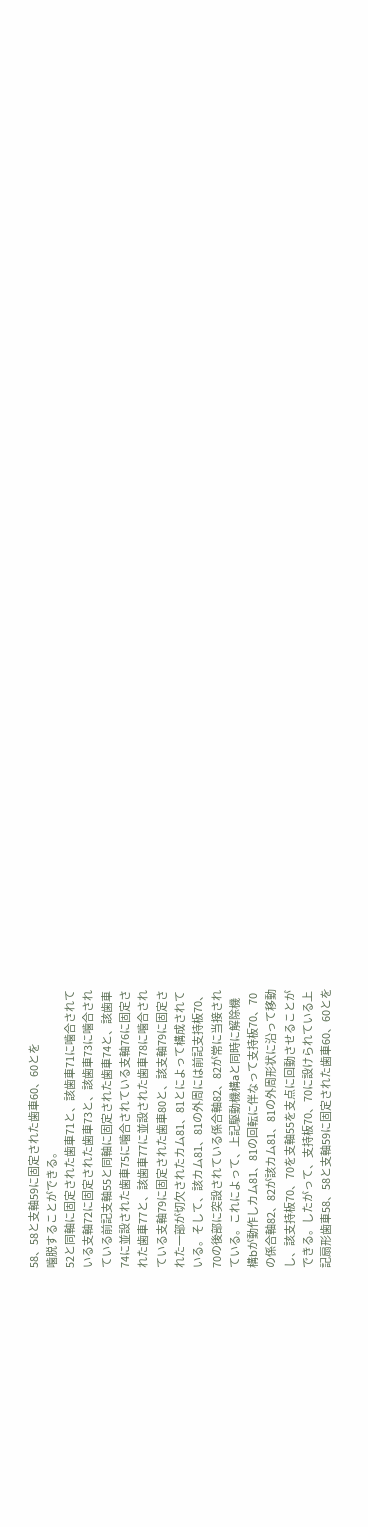58、58と支軸59に固定された歯車60、60とを
噛脱することができる。
52と同軸に固定された歯車71と、該歯車71に噛合されて
いる支軸72に固定された歯車73と、該歯車73に噛合され
ている前記支軸55と同軸に固定された歯車74と、該歯車
74に並設された歯車75に噛合されている支軸76に固定さ
れた歯車77と、該歯車77に並設された歯車78に噛合され
ている支軸79に固定された歯車80と、該支軸79に固定さ
れた一部が切欠されたカム81、81とによって構成されて
いる。そして、該カム81、81の外周には前記支持板70、
70の後部に突設されている係合軸82、82が常に当接され
ている。これによって、上記駆動機構aと同時に解除機
構bが動作しカム81、81の回転に伴なって支持板70、70
の係合軸82、82が該カム81、81の外周形状に沿って移動
し、該支持板70、70を支軸55を支点に回動させることが
できる。したがって、支持板70、70に設けられている上
記扇形歯車58、58と支軸59に固定された歯車60、60とを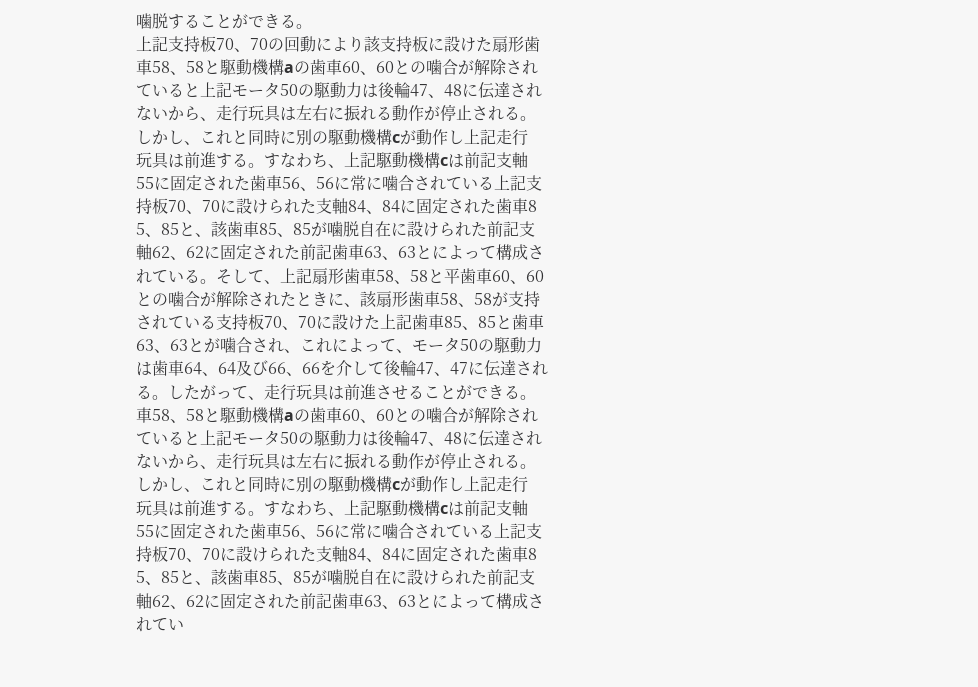噛脱することができる。
上記支持板70、70の回動により該支持板に設けた扇形歯
車58、58と駆動機構aの歯車60、60との噛合が解除され
ていると上記モータ50の駆動力は後輪47、48に伝達され
ないから、走行玩具は左右に振れる動作が停止される。
しかし、これと同時に別の駆動機構cが動作し上記走行
玩具は前進する。すなわち、上記駆動機構cは前記支軸
55に固定された歯車56、56に常に噛合されている上記支
持板70、70に設けられた支軸84、84に固定された歯車8
5、85と、該歯車85、85が噛脱自在に設けられた前記支
軸62、62に固定された前記歯車63、63とによって構成さ
れている。そして、上記扇形歯車58、58と平歯車60、60
との噛合が解除されたときに、該扇形歯車58、58が支持
されている支持板70、70に設けた上記歯車85、85と歯車
63、63とが噛合され、これによって、モータ50の駆動力
は歯車64、64及び66、66を介して後輪47、47に伝達され
る。したがって、走行玩具は前進させることができる。
車58、58と駆動機構aの歯車60、60との噛合が解除され
ていると上記モータ50の駆動力は後輪47、48に伝達され
ないから、走行玩具は左右に振れる動作が停止される。
しかし、これと同時に別の駆動機構cが動作し上記走行
玩具は前進する。すなわち、上記駆動機構cは前記支軸
55に固定された歯車56、56に常に噛合されている上記支
持板70、70に設けられた支軸84、84に固定された歯車8
5、85と、該歯車85、85が噛脱自在に設けられた前記支
軸62、62に固定された前記歯車63、63とによって構成さ
れてい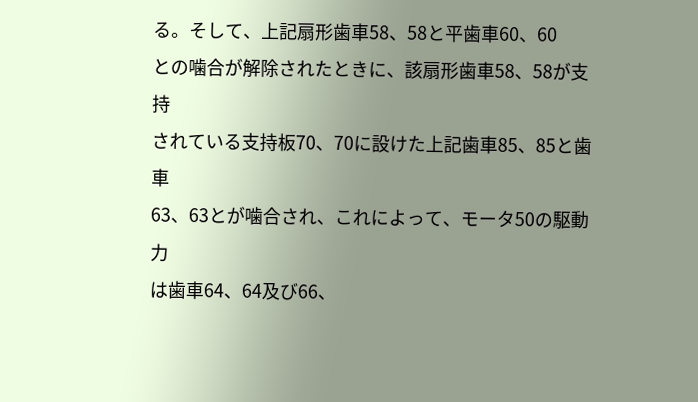る。そして、上記扇形歯車58、58と平歯車60、60
との噛合が解除されたときに、該扇形歯車58、58が支持
されている支持板70、70に設けた上記歯車85、85と歯車
63、63とが噛合され、これによって、モータ50の駆動力
は歯車64、64及び66、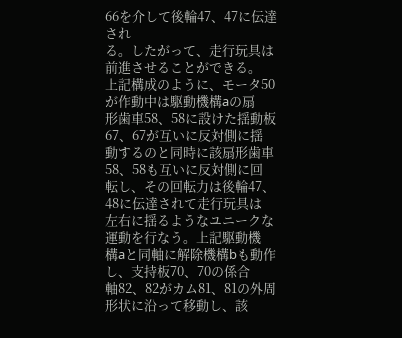66を介して後輪47、47に伝達され
る。したがって、走行玩具は前進させることができる。
上記構成のように、モータ50が作動中は駆動機構aの扇
形歯車58、58に設けた揺動板67、67が互いに反対側に揺
動するのと同時に該扇形歯車58、58も互いに反対側に回
転し、その回転力は後輪47、48に伝達されて走行玩具は
左右に揺るようなユニークな運動を行なう。上記駆動機
構aと同軸に解除機構bも動作し、支持板70、70の係合
軸82、82がカム81、81の外周形状に沿って移動し、該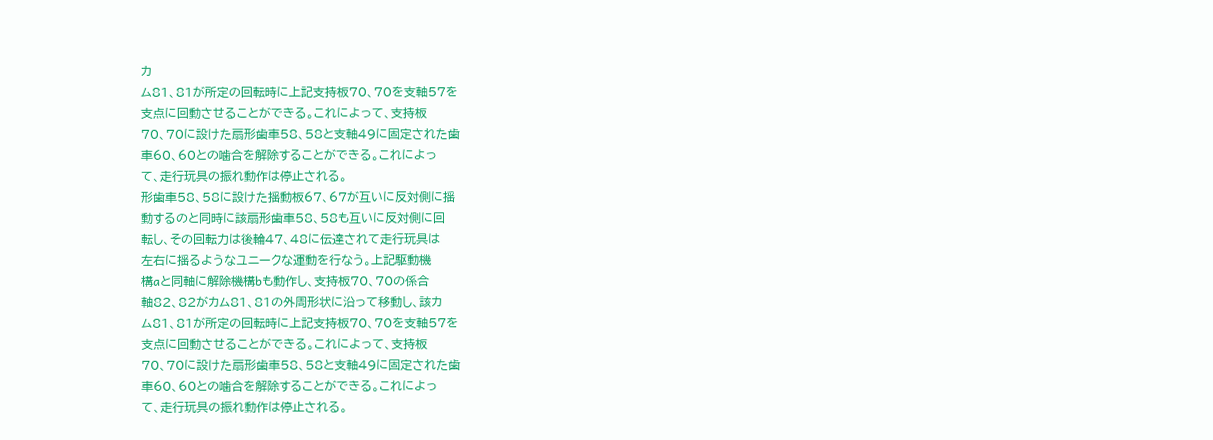カ
ム81、81が所定の回転時に上記支持板70、70を支軸57を
支点に回動させることができる。これによって、支持板
70、70に設けた扇形歯車58、58と支軸49に固定された歯
車60、60との噛合を解除することができる。これによっ
て、走行玩具の振れ動作は停止される。
形歯車58、58に設けた揺動板67、67が互いに反対側に揺
動するのと同時に該扇形歯車58、58も互いに反対側に回
転し、その回転力は後輪47、48に伝達されて走行玩具は
左右に揺るようなユニークな運動を行なう。上記駆動機
構aと同軸に解除機構bも動作し、支持板70、70の係合
軸82、82がカム81、81の外周形状に沿って移動し、該カ
ム81、81が所定の回転時に上記支持板70、70を支軸57を
支点に回動させることができる。これによって、支持板
70、70に設けた扇形歯車58、58と支軸49に固定された歯
車60、60との噛合を解除することができる。これによっ
て、走行玩具の振れ動作は停止される。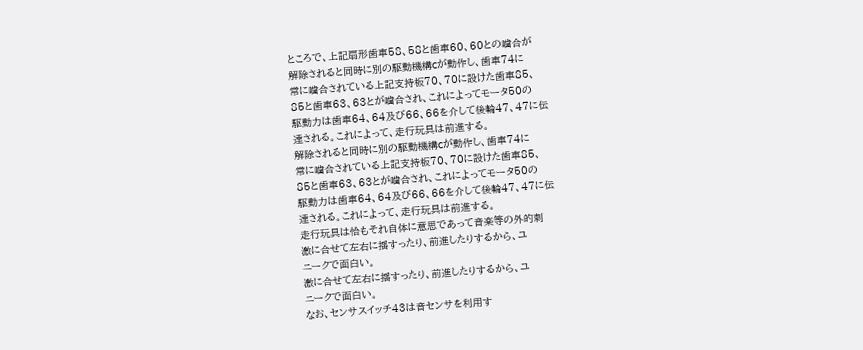ところで、上記扇形歯車58、58と歯車60、60との噛合が
解除されると同時に別の駆動機構cが動作し、歯車74に
常に噛合されている上記支持板70、70に設けた歯車85、
85と歯車63、63とが噛合され、これによってモータ50の
駆動力は歯車64、64及び66、66を介して後輪47、47に伝
達される。これによって、走行玩具は前進する。
解除されると同時に別の駆動機構cが動作し、歯車74に
常に噛合されている上記支持板70、70に設けた歯車85、
85と歯車63、63とが噛合され、これによってモータ50の
駆動力は歯車64、64及び66、66を介して後輪47、47に伝
達される。これによって、走行玩具は前進する。
走行玩具は恰もそれ自体に意思であって音楽等の外的刺
激に合せて左右に揺すったり、前進したりするから、ユ
ニークで面白い。
激に合せて左右に揺すったり、前進したりするから、ユ
ニークで面白い。
なお、センサスイッチ43は音センサを利用す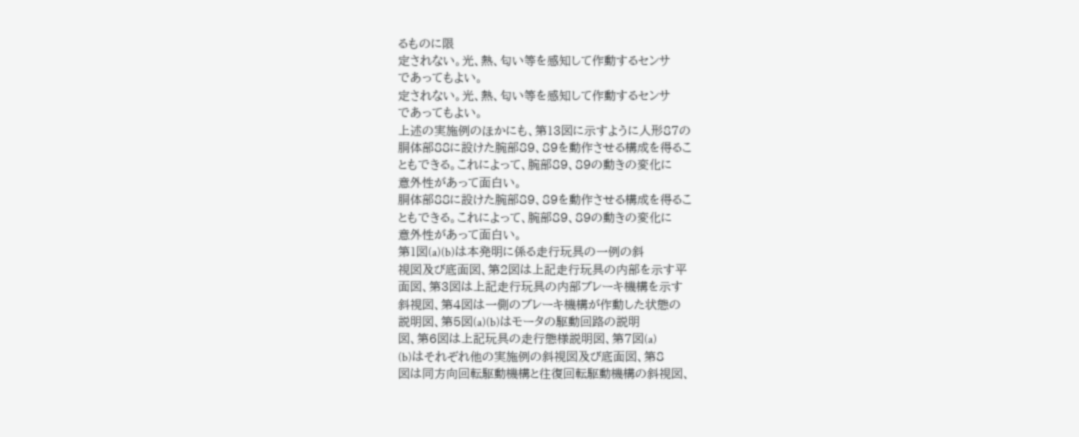るものに限
定されない。光、熱、匂い等を感知して作動するセンサ
であってもよい。
定されない。光、熱、匂い等を感知して作動するセンサ
であってもよい。
上述の実施例のほかにも、第13図に示すように人形87の
胴体部88に設けた腕部89、89を動作させる構成を得るこ
ともできる。これによって、腕部89、89の動きの変化に
意外性があって面白い。
胴体部88に設けた腕部89、89を動作させる構成を得るこ
ともできる。これによって、腕部89、89の動きの変化に
意外性があって面白い。
第1図(a)(b)は本発明に係る走行玩具の一例の斜
視図及び底面図、第2図は上記走行玩具の内部を示す平
面図、第3図は上記走行玩具の内部ブレーキ機構を示す
斜視図、第4図は一側のブレーキ機構が作動した状態の
説明図、第5図(a)(b)はモータの駆動回路の説明
図、第6図は上記玩具の走行態様説明図、第7図(a)
(b)はそれぞれ他の実施例の斜視図及び底面図、第8
図は同方向回転駆動機構と往復回転駆動機構の斜視図、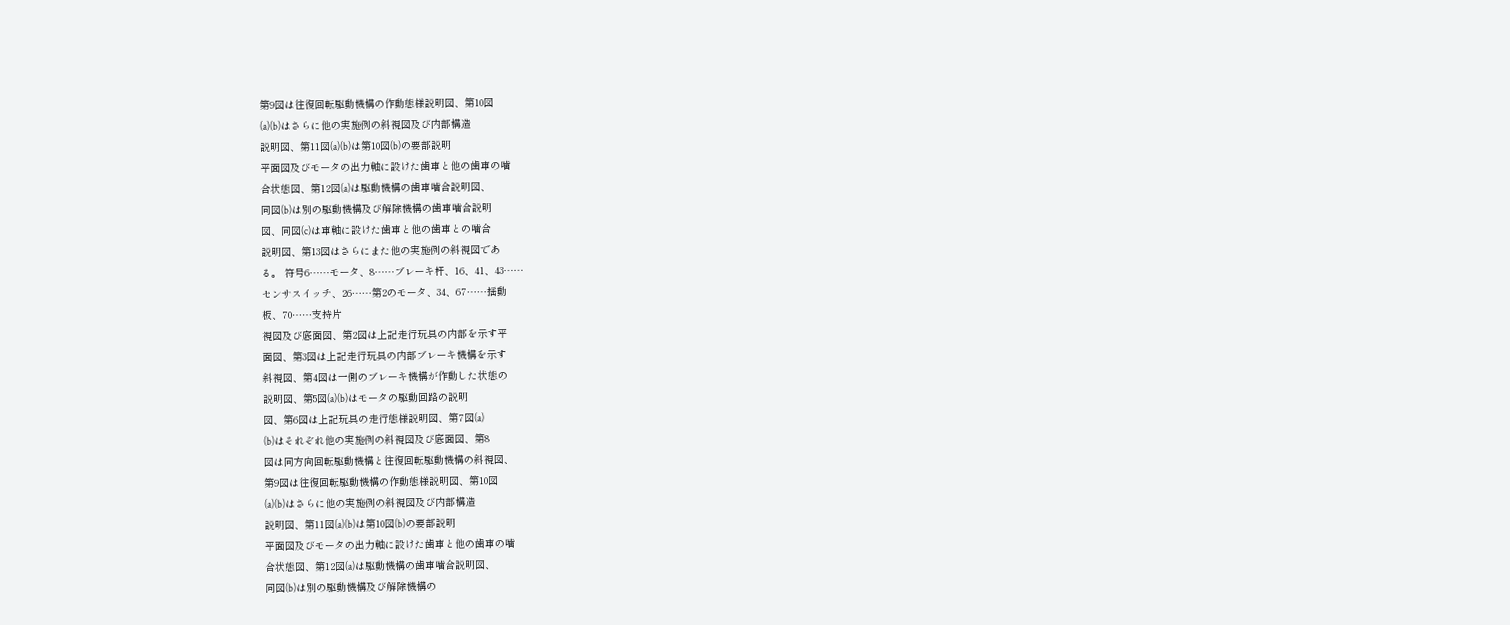第9図は往復回転駆動機構の作動態様説明図、第10図
(a)(b)はさらに他の実施例の斜視図及び内部構造
説明図、第11図(a)(b)は第10図(b)の要部説明
平面図及びモータの出力軸に設けた歯車と他の歯車の噛
合状態図、第12図(a)は駆動機構の歯車噛合説明図、
同図(b)は別の駆動機構及び解除機構の歯車噛合説明
図、同図(c)は車軸に設けた歯車と他の歯車との噛合
説明図、第13図はさらにまた他の実施例の斜視図であ
る。 符号6……モータ、8……ブレーキ杆、16、41、43……
センサスイッチ、26……第2のモータ、34、67……揺動
板、70……支持片
視図及び底面図、第2図は上記走行玩具の内部を示す平
面図、第3図は上記走行玩具の内部ブレーキ機構を示す
斜視図、第4図は一側のブレーキ機構が作動した状態の
説明図、第5図(a)(b)はモータの駆動回路の説明
図、第6図は上記玩具の走行態様説明図、第7図(a)
(b)はそれぞれ他の実施例の斜視図及び底面図、第8
図は同方向回転駆動機構と往復回転駆動機構の斜視図、
第9図は往復回転駆動機構の作動態様説明図、第10図
(a)(b)はさらに他の実施例の斜視図及び内部構造
説明図、第11図(a)(b)は第10図(b)の要部説明
平面図及びモータの出力軸に設けた歯車と他の歯車の噛
合状態図、第12図(a)は駆動機構の歯車噛合説明図、
同図(b)は別の駆動機構及び解除機構の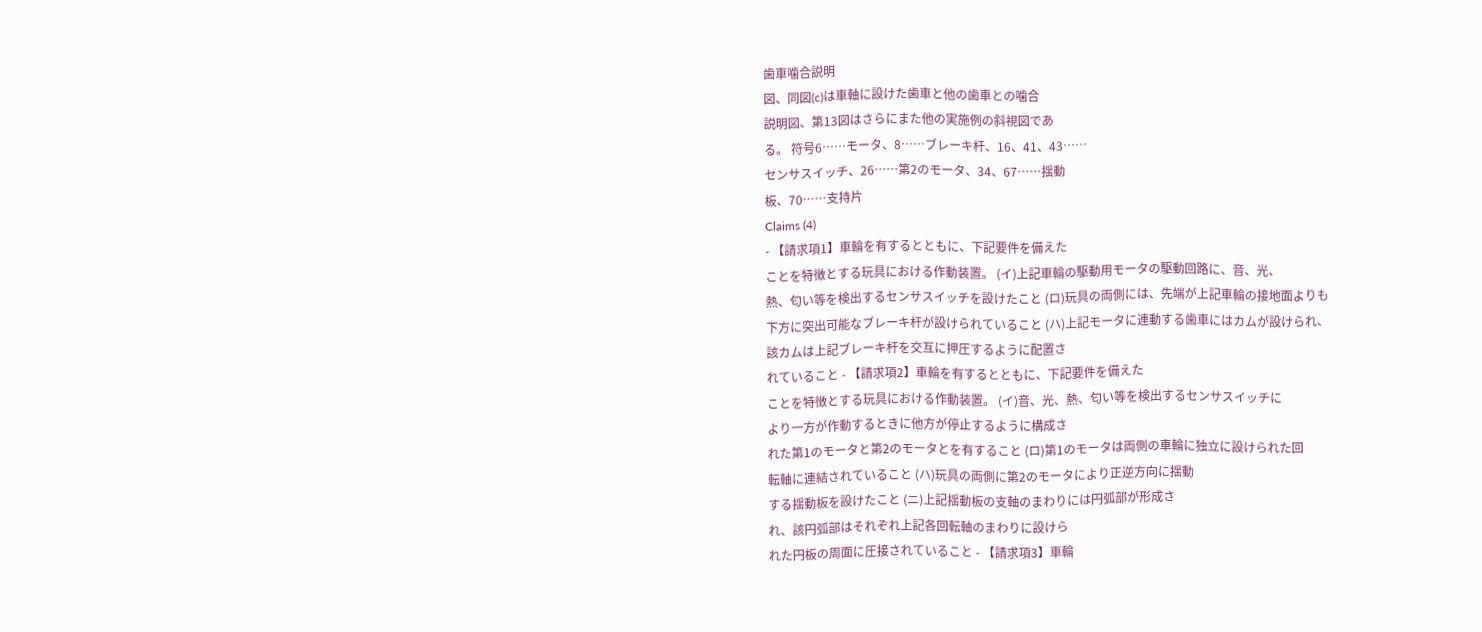歯車噛合説明
図、同図(c)は車軸に設けた歯車と他の歯車との噛合
説明図、第13図はさらにまた他の実施例の斜視図であ
る。 符号6……モータ、8……ブレーキ杆、16、41、43……
センサスイッチ、26……第2のモータ、34、67……揺動
板、70……支持片
Claims (4)
- 【請求項1】車輪を有するとともに、下記要件を備えた
ことを特徴とする玩具における作動装置。 (イ)上記車輪の駆動用モータの駆動回路に、音、光、
熱、匂い等を検出するセンサスイッチを設けたこと (ロ)玩具の両側には、先端が上記車輪の接地面よりも
下方に突出可能なブレーキ杆が設けられていること (ハ)上記モータに連動する歯車にはカムが設けられ、
該カムは上記ブレーキ杆を交互に押圧するように配置さ
れていること - 【請求項2】車輪を有するとともに、下記要件を備えた
ことを特徴とする玩具における作動装置。 (イ)音、光、熱、匂い等を検出するセンサスイッチに
より一方が作動するときに他方が停止するように構成さ
れた第1のモータと第2のモータとを有すること (ロ)第1のモータは両側の車輪に独立に設けられた回
転軸に連結されていること (ハ)玩具の両側に第2のモータにより正逆方向に揺動
する揺動板を設けたこと (ニ)上記揺動板の支軸のまわりには円弧部が形成さ
れ、該円弧部はそれぞれ上記各回転軸のまわりに設けら
れた円板の周面に圧接されていること - 【請求項3】車輪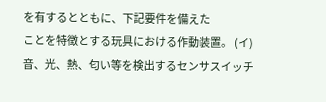を有するとともに、下記要件を備えた
ことを特徴とする玩具における作動装置。 (イ)音、光、熱、匂い等を検出するセンサスイッチ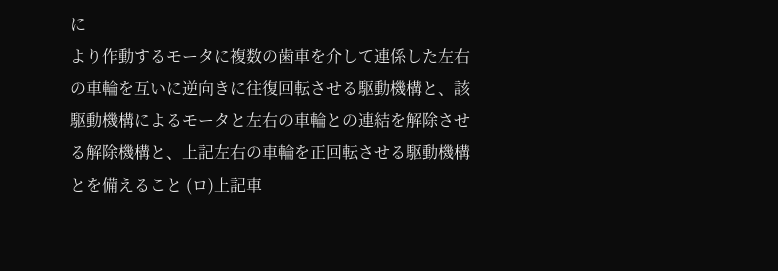に
より作動するモータに複数の歯車を介して連係した左右
の車輪を互いに逆向きに往復回転させる駆動機構と、該
駆動機構によるモータと左右の車輪との連結を解除させ
る解除機構と、上記左右の車輪を正回転させる駆動機構
とを備えること (ロ)上記車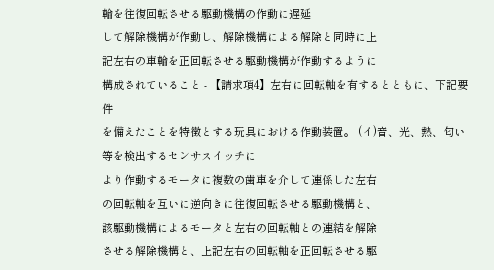輪を往復回転させる駆動機構の作動に遅延
して解除機構が作動し、解除機構による解除と同時に上
記左右の車輪を正回転させる駆動機構が作動するように
構成されていること - 【請求項4】左右に回転軸を有するとともに、下記要件
を備えたことを特徴とする玩具における作動装置。 (イ)音、光、熱、匂い等を検出するセンサスイッチに
より作動するモータに複数の歯車を介して連係した左右
の回転軸を互いに逆向きに往復回転させる駆動機構と、
該駆動機構によるモータと左右の回転軸との連結を解除
させる解除機構と、上記左右の回転軸を正回転させる駆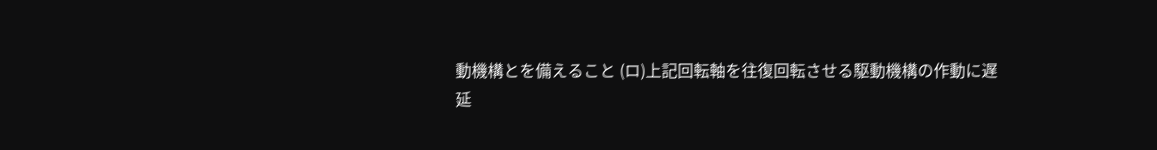動機構とを備えること (ロ)上記回転軸を往復回転させる駆動機構の作動に遅
延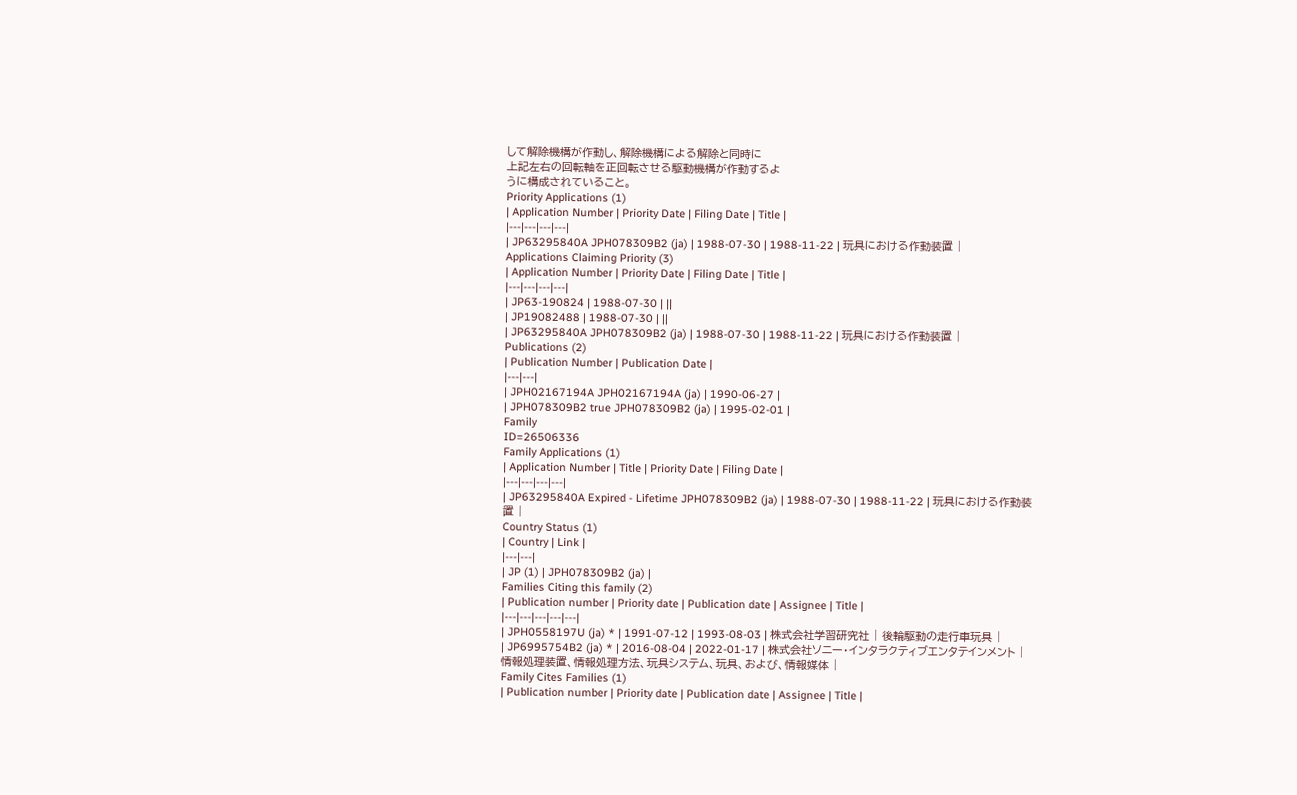して解除機構が作動し、解除機構による解除と同時に
上記左右の回転軸を正回転させる駆動機構が作動するよ
うに構成されていること。
Priority Applications (1)
| Application Number | Priority Date | Filing Date | Title |
|---|---|---|---|
| JP63295840A JPH078309B2 (ja) | 1988-07-30 | 1988-11-22 | 玩具における作動装置 |
Applications Claiming Priority (3)
| Application Number | Priority Date | Filing Date | Title |
|---|---|---|---|
| JP63-190824 | 1988-07-30 | ||
| JP19082488 | 1988-07-30 | ||
| JP63295840A JPH078309B2 (ja) | 1988-07-30 | 1988-11-22 | 玩具における作動装置 |
Publications (2)
| Publication Number | Publication Date |
|---|---|
| JPH02167194A JPH02167194A (ja) | 1990-06-27 |
| JPH078309B2 true JPH078309B2 (ja) | 1995-02-01 |
Family
ID=26506336
Family Applications (1)
| Application Number | Title | Priority Date | Filing Date |
|---|---|---|---|
| JP63295840A Expired - Lifetime JPH078309B2 (ja) | 1988-07-30 | 1988-11-22 | 玩具における作動装置 |
Country Status (1)
| Country | Link |
|---|---|
| JP (1) | JPH078309B2 (ja) |
Families Citing this family (2)
| Publication number | Priority date | Publication date | Assignee | Title |
|---|---|---|---|---|
| JPH0558197U (ja) * | 1991-07-12 | 1993-08-03 | 株式会社学習研究社 | 後輪駆動の走行車玩具 |
| JP6995754B2 (ja) * | 2016-08-04 | 2022-01-17 | 株式会社ソニー・インタラクティブエンタテインメント | 情報処理装置、情報処理方法、玩具システム、玩具、および、情報媒体 |
Family Cites Families (1)
| Publication number | Priority date | Publication date | Assignee | Title |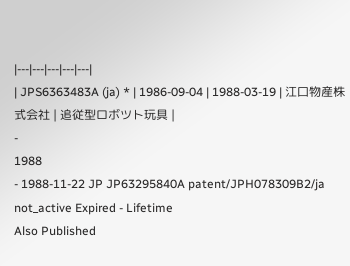|---|---|---|---|---|
| JPS6363483A (ja) * | 1986-09-04 | 1988-03-19 | 江口物産株式会社 | 追従型ロボツト玩具 |
-
1988
- 1988-11-22 JP JP63295840A patent/JPH078309B2/ja not_active Expired - Lifetime
Also Published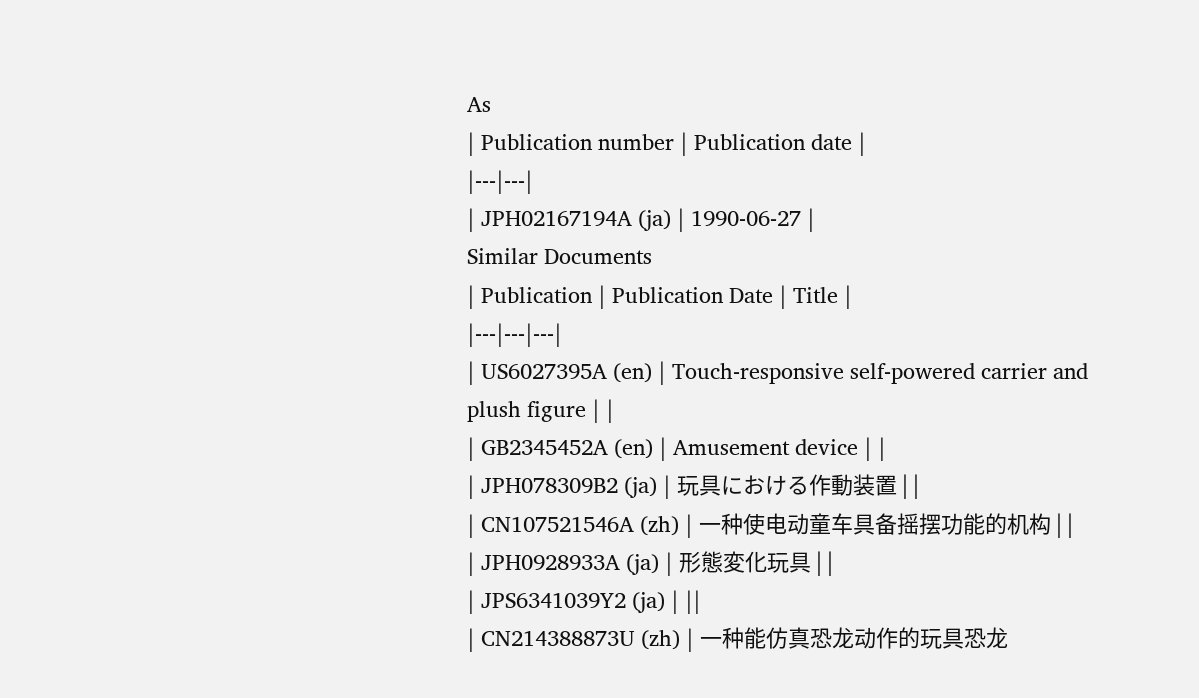As
| Publication number | Publication date |
|---|---|
| JPH02167194A (ja) | 1990-06-27 |
Similar Documents
| Publication | Publication Date | Title |
|---|---|---|
| US6027395A (en) | Touch-responsive self-powered carrier and plush figure | |
| GB2345452A (en) | Amusement device | |
| JPH078309B2 (ja) | 玩具における作動装置 | |
| CN107521546A (zh) | 一种使电动童车具备摇摆功能的机构 | |
| JPH0928933A (ja) | 形態変化玩具 | |
| JPS6341039Y2 (ja) | ||
| CN214388873U (zh) | 一种能仿真恐龙动作的玩具恐龙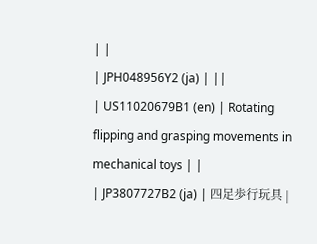| |
| JPH048956Y2 (ja) | ||
| US11020679B1 (en) | Rotating flipping and grasping movements in mechanical toys | |
| JP3807727B2 (ja) | 四足歩行玩具 |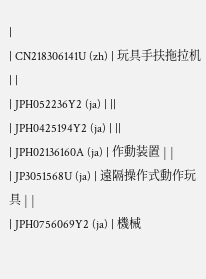|
| CN218306141U (zh) | 玩具手扶拖拉机 | |
| JPH052236Y2 (ja) | ||
| JPH0425194Y2 (ja) | ||
| JPH02136160A (ja) | 作動装置 | |
| JP3051568U (ja) | 遠隔操作式動作玩具 | |
| JPH0756069Y2 (ja) | 機械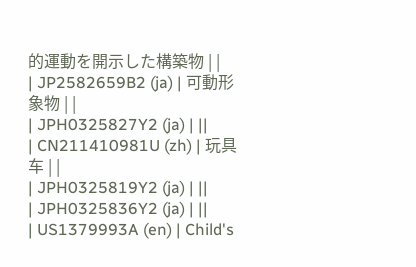的運動を開示した構築物 | |
| JP2582659B2 (ja) | 可動形象物 | |
| JPH0325827Y2 (ja) | ||
| CN211410981U (zh) | 玩具车 | |
| JPH0325819Y2 (ja) | ||
| JPH0325836Y2 (ja) | ||
| US1379993A (en) | Child's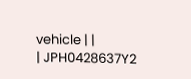vehicle | |
| JPH0428637Y2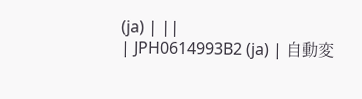(ja) | ||
| JPH0614993B2 (ja) | 自動変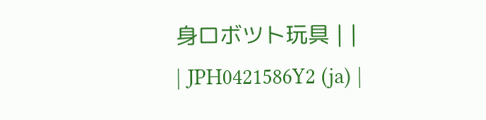身ロボツト玩具 | |
| JPH0421586Y2 (ja) |